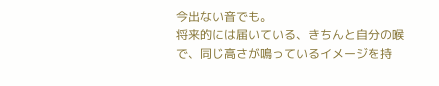今出ない音でも。
将来的には届いている、きちんと自分の喉で、同じ高さが鳴っているイメージを持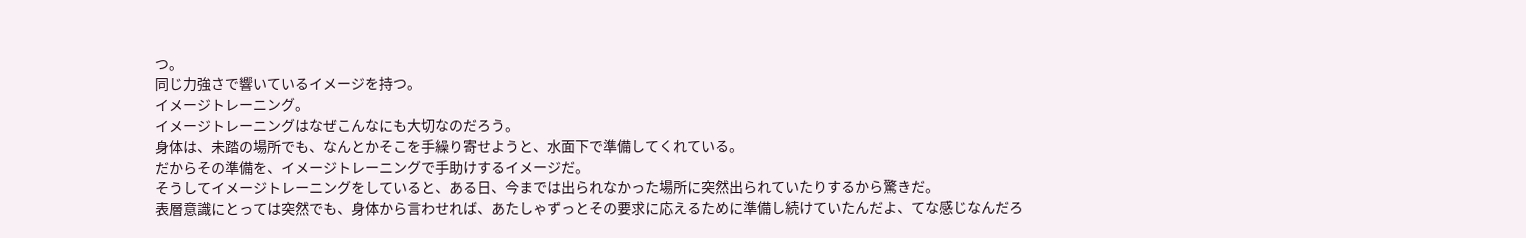つ。
同じ力強さで響いているイメージを持つ。
イメージトレーニング。
イメージトレーニングはなぜこんなにも大切なのだろう。
身体は、未踏の場所でも、なんとかそこを手繰り寄せようと、水面下で準備してくれている。
だからその準備を、イメージトレーニングで手助けするイメージだ。
そうしてイメージトレーニングをしていると、ある日、今までは出られなかった場所に突然出られていたりするから驚きだ。
表層意識にとっては突然でも、身体から言わせれば、あたしゃずっとその要求に応えるために準備し続けていたんだよ、てな感じなんだろ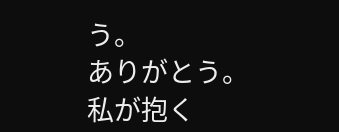う。
ありがとう。
私が抱く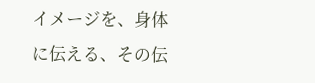イメージを、身体に伝える、その伝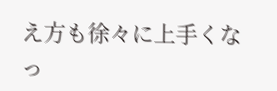え方も徐々に上手くなっ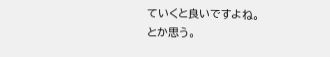ていくと良いですよね。
とか思う。